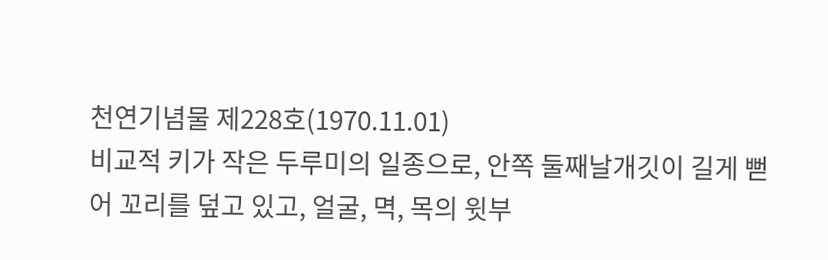천연기념물 제228호(1970.11.01)
비교적 키가 작은 두루미의 일종으로, 안쪽 둘째날개깃이 길게 뻗어 꼬리를 덮고 있고, 얼굴, 멱, 목의 윗부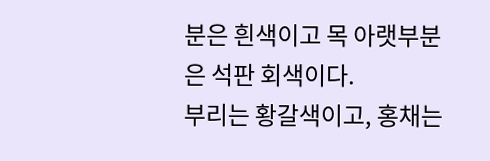분은 흰색이고 목 아랫부분은 석판 회색이다.
부리는 황갈색이고, 홍채는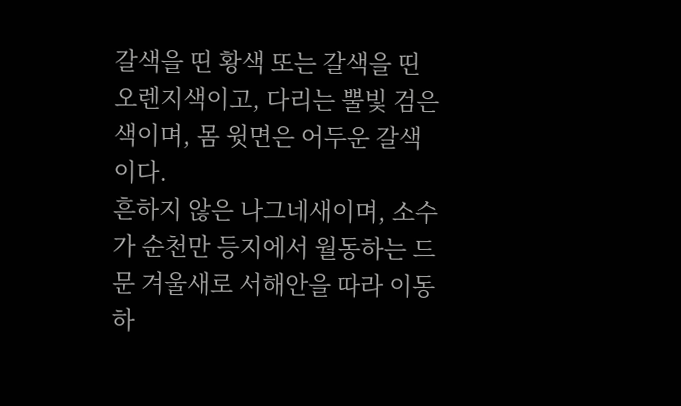갈색을 띤 황색 또는 갈색을 띤 오렌지색이고, 다리는 뿔빛 검은색이며, 몸 윗면은 어두운 갈색이다.
흔하지 않은 나그네새이며, 소수가 순천만 등지에서 월동하는 드문 겨울새로 서해안을 따라 이동하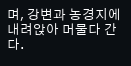며, 강변과 농경지에 내려앉아 머물다 간다.